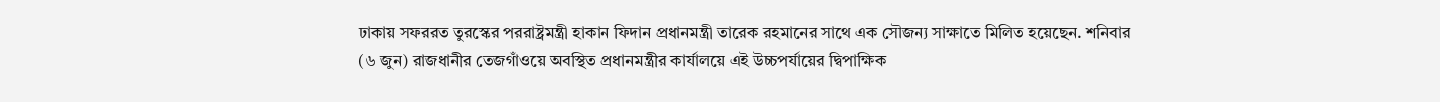ঢাকায় সফররত তুরস্কের পররাষ্ট্রমন্ত্রী হাকান ফিদান প্রধানমন্ত্রী তারেক রহমানের সাথে এক সৌজন্য সাক্ষাতে মিলিত হয়েছেন. শনিবার (৬ জুন) রাজধানীর তেজগাঁওয়ে অবস্থিত প্রধানমন্ত্রীর কার্যালয়ে এই উচ্চপর্যায়ের দ্বিপাক্ষিক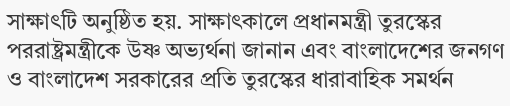সাক্ষাৎটি অনুষ্ঠিত হয়. সাক্ষাৎকালে প্রধানমন্ত্রী তুরস্কের পররাষ্ট্রমন্ত্রীকে উষ্ণ অভ্যর্থনা জানান এবং বাংলাদেশের জনগণ ও বাংলাদেশ সরকারের প্রতি তুরস্কের ধারাবাহিক সমর্থন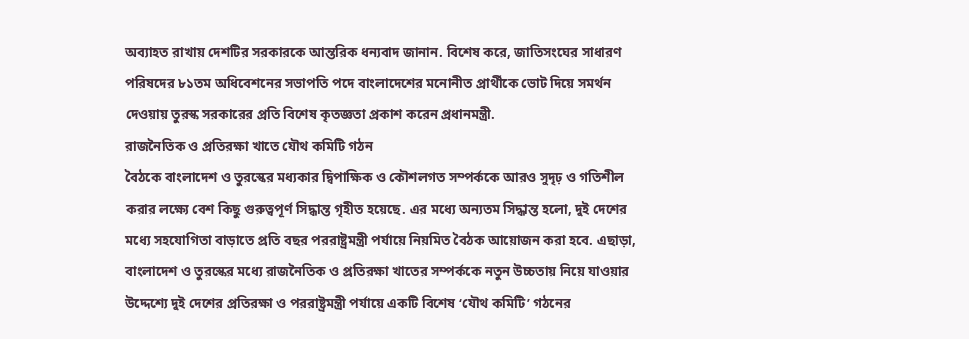অব্যাহত রাখায় দেশটির সরকারকে আন্তরিক ধন্যবাদ জানান. বিশেষ করে, জাতিসংঘের সাধারণ পরিষদের ৮১তম অধিবেশনের সভাপতি পদে বাংলাদেশের মনোনীত প্রার্থীকে ভোট দিয়ে সমর্থন দেওয়ায় তুরস্ক সরকারের প্রতি বিশেষ কৃতজ্ঞতা প্রকাশ করেন প্রধানমন্ত্রী.
রাজনৈতিক ও প্রতিরক্ষা খাতে যৌথ কমিটি গঠন
বৈঠকে বাংলাদেশ ও তুরস্কের মধ্যকার দ্বিপাক্ষিক ও কৌশলগত সম্পর্ককে আরও সুদৃঢ় ও গতিশীল করার লক্ষ্যে বেশ কিছু গুরুত্বপূর্ণ সিদ্ধান্ত গৃহীত হয়েছে. এর মধ্যে অন্যতম সিদ্ধান্ত হলো, দুই দেশের মধ্যে সহযোগিতা বাড়াতে প্রতি বছর পররাষ্ট্রমন্ত্রী পর্যায়ে নিয়মিত বৈঠক আয়োজন করা হবে. এছাড়া, বাংলাদেশ ও তুরস্কের মধ্যে রাজনৈতিক ও প্রতিরক্ষা খাতের সম্পর্ককে নতুন উচ্চতায় নিয়ে যাওয়ার উদ্দেশ্যে দুই দেশের প্রতিরক্ষা ও পররাষ্ট্রমন্ত্রী পর্যায়ে একটি বিশেষ ‘যৌথ কমিটি’ গঠনের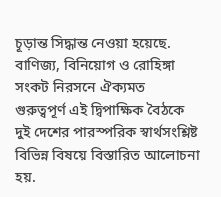চূড়ান্ত সিদ্ধান্ত নেওয়া হয়েছে.
বাণিজ্য, বিনিয়োগ ও রোহিঙ্গা সংকট নিরসনে ঐক্যমত
গুরুত্বপূর্ণ এই দ্বিপাক্ষিক বৈঠকে দুই দেশের পারস্পরিক স্বার্থসংশ্লিষ্ট বিভিন্ন বিষয়ে বিস্তারিত আলোচনা হয়.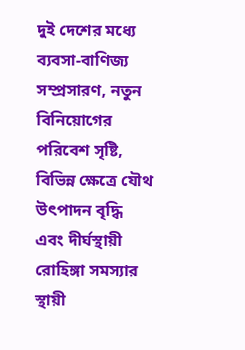দুই দেশের মধ্যে ব্যবসা-বাণিজ্য সম্প্রসারণ, নতুন বিনিয়োগের পরিবেশ সৃষ্টি, বিভিন্ন ক্ষেত্রে যৌথ উৎপাদন বৃদ্ধি এবং দীর্ঘস্থায়ী রোহিঙ্গা সমস্যার স্থায়ী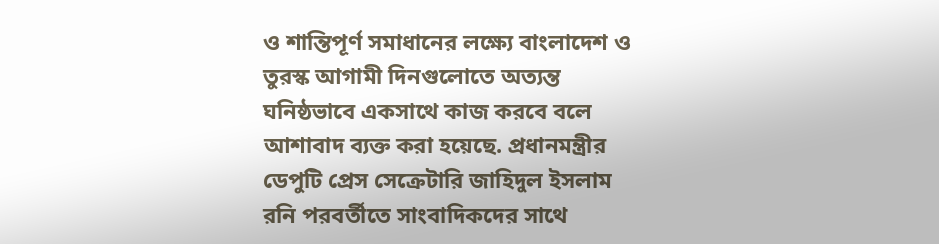ও শান্তিপূর্ণ সমাধানের লক্ষ্যে বাংলাদেশ ও তুরস্ক আগামী দিনগুলোতে অত্যন্ত ঘনিষ্ঠভাবে একসাথে কাজ করবে বলে আশাবাদ ব্যক্ত করা হয়েছে. প্রধানমন্ত্রীর ডেপুটি প্রেস সেক্রেটারি জাহিদুল ইসলাম রনি পরবর্তীতে সাংবাদিকদের সাথে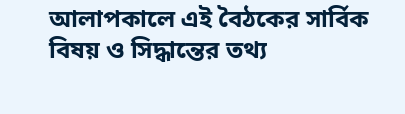আলাপকালে এই বৈঠকের সার্বিক বিষয় ও সিদ্ধান্তের তথ্য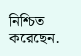নিশ্চিত করেছেন.